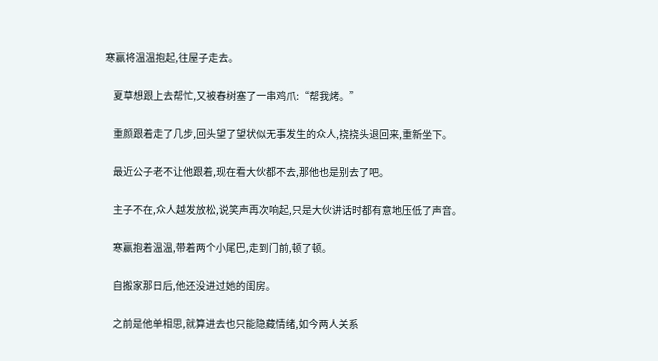寒赢将温温抱起,往屋子走去。

    夏草想跟上去帮忙,又被春树塞了一串鸡爪:“帮我烤。”

    重颜跟着走了几步,回头望了望状似无事发生的众人,挠挠头退回来,重新坐下。

    最近公子老不让他跟着,现在看大伙都不去,那他也是别去了吧。

    主子不在,众人越发放松,说笑声再次响起,只是大伙讲话时都有意地压低了声音。

    寒赢抱着温温,带着两个小尾巴,走到门前,顿了顿。

    自搬家那日后,他还没进过她的闺房。

    之前是他单相思,就算进去也只能隐藏情绪,如今两人关系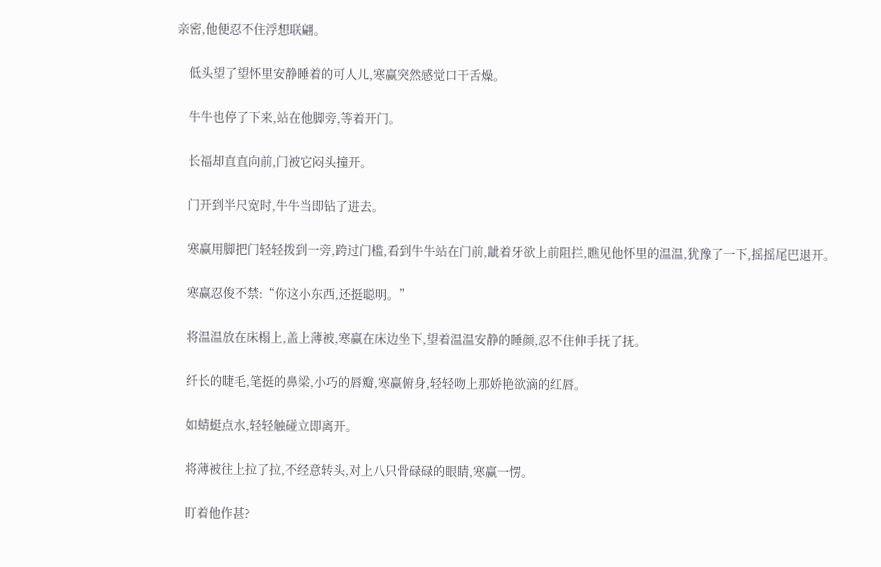亲密,他便忍不住浮想联翩。

    低头望了望怀里安静睡着的可人儿,寒赢突然感觉口干舌燥。

    牛牛也停了下来,站在他脚旁,等着开门。

    长福却直直向前,门被它闷头撞开。

    门开到半尺宽时,牛牛当即钻了进去。

    寒赢用脚把门轻轻拨到一旁,跨过门槛,看到牛牛站在门前,龇着牙欲上前阻拦,瞧见他怀里的温温,犹豫了一下,摇摇尾巴退开。

    寒赢忍俊不禁:“你这小东西,还挺聪明。”

    将温温放在床榻上,盖上薄被,寒赢在床边坐下,望着温温安静的睡颜,忍不住伸手抚了抚。

    纤长的睫毛,笔挺的鼻梁,小巧的唇瓣,寒赢俯身,轻轻吻上那娇艳欲滴的红唇。

    如蜻蜓点水,轻轻触碰立即离开。

    将薄被往上拉了拉,不经意转头,对上八只骨碌碌的眼睛,寒赢一愣。

    盯着他作甚?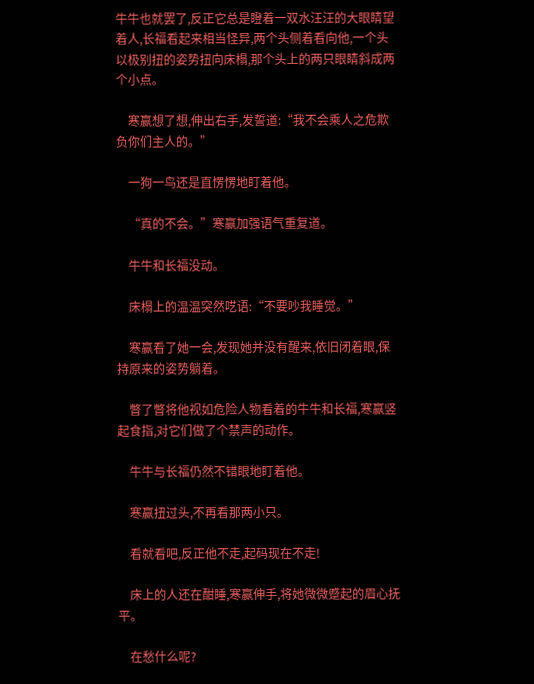牛牛也就罢了,反正它总是瞪着一双水汪汪的大眼睛望着人,长福看起来相当怪异,两个头侧着看向他,一个头以极别扭的姿势扭向床榻,那个头上的两只眼睛斜成两个小点。

    寒赢想了想,伸出右手,发誓道:“我不会乘人之危欺负你们主人的。”

    一狗一鸟还是直愣愣地盯着他。

    “真的不会。”寒赢加强语气重复道。

    牛牛和长福没动。

    床榻上的温温突然呓语:“不要吵我睡觉。”

    寒赢看了她一会,发现她并没有醒来,依旧闭着眼,保持原来的姿势躺着。

    瞥了瞥将他视如危险人物看着的牛牛和长福,寒赢竖起食指,对它们做了个禁声的动作。

    牛牛与长福仍然不错眼地盯着他。

    寒赢扭过头,不再看那两小只。

    看就看吧,反正他不走,起码现在不走!

    床上的人还在酣睡,寒赢伸手,将她微微蹙起的眉心抚平。

    在愁什么呢?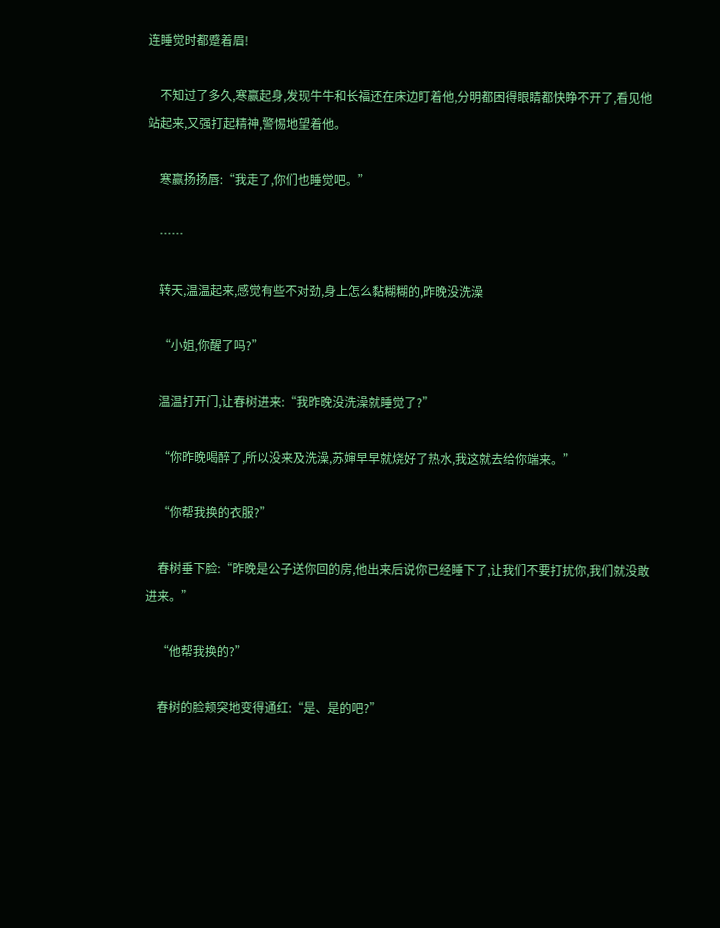连睡觉时都蹙着眉!

    不知过了多久,寒赢起身,发现牛牛和长福还在床边盯着他,分明都困得眼睛都快睁不开了,看见他站起来,又强打起精神,警惕地望着他。

    寒赢扬扬唇:“我走了,你们也睡觉吧。”

    ……

    转天,温温起来,感觉有些不对劲,身上怎么黏糊糊的,昨晚没洗澡

    “小姐,你醒了吗?”

    温温打开门,让春树进来:“我昨晚没洗澡就睡觉了?”

    “你昨晚喝醉了,所以没来及洗澡,苏婶早早就烧好了热水,我这就去给你端来。”

    “你帮我换的衣服?”

    春树垂下脸:“昨晚是公子送你回的房,他出来后说你已经睡下了,让我们不要打扰你,我们就没敢进来。”

    “他帮我换的?”

    春树的脸颊突地变得通红:“是、是的吧?”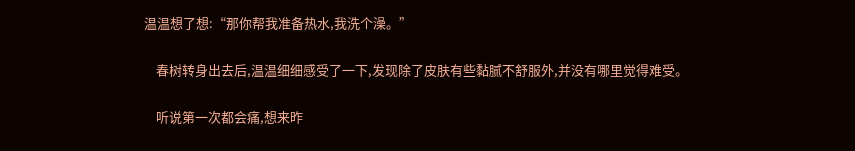温温想了想:“那你帮我准备热水,我洗个澡。”

    春树转身出去后,温温细细感受了一下,发现除了皮肤有些黏腻不舒服外,并没有哪里觉得难受。

    听说第一次都会痛,想来昨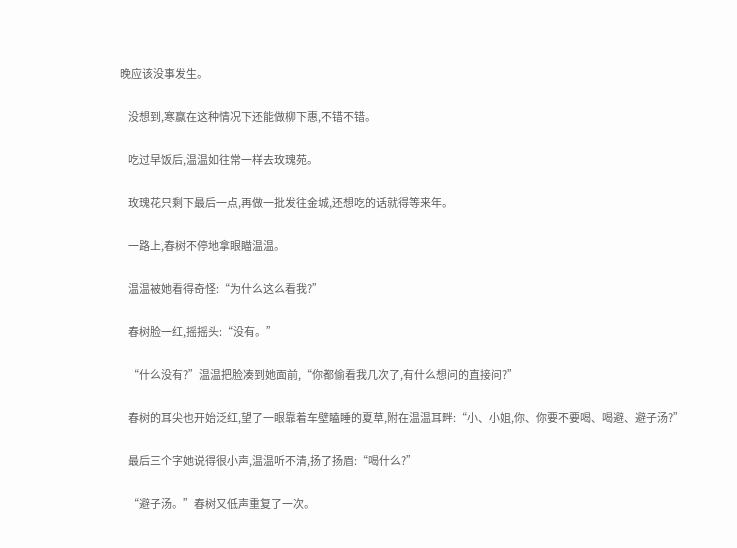晚应该没事发生。

    没想到,寒赢在这种情况下还能做柳下惠,不错不错。

    吃过早饭后,温温如往常一样去玫瑰苑。

    玫瑰花只剩下最后一点,再做一批发往金城,还想吃的话就得等来年。

    一路上,春树不停地拿眼瞄温温。

    温温被她看得奇怪:“为什么这么看我?”

    春树脸一红,摇摇头:“没有。”

    “什么没有?”温温把脸凑到她面前,“你都偷看我几次了,有什么想问的直接问?”

    春树的耳尖也开始泛红,望了一眼靠着车壁瞌睡的夏草,附在温温耳畔:“小、小姐,你、你要不要喝、喝避、避子汤?”

    最后三个字她说得很小声,温温听不清,扬了扬眉:“喝什么?”

    “避子汤。”春树又低声重复了一次。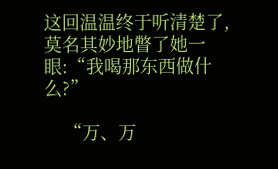这回温温终于听清楚了,莫名其妙地瞥了她一眼:“我喝那东西做什么?”

    “万、万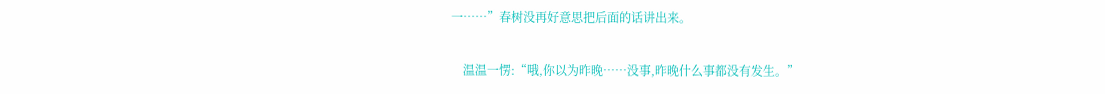一……”春树没再好意思把后面的话讲出来。

    温温一愣:“哦,你以为昨晚……没事,昨晚什么事都没有发生。”